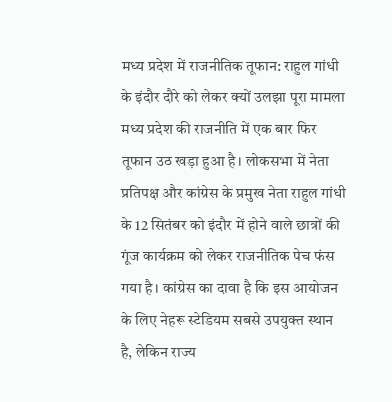मध्य प्रदेश में राजनीतिक तूफान: राहुल गांधी के इंदौर दौरे को लेकर क्यों उलझा पूरा मामला
मध्य प्रदेश की राजनीति में एक बार फिर तूफान उठ खड़ा हुआ है। लोकसभा में नेता प्रतिपक्ष और कांग्रेस के प्रमुख नेता राहुल गांधी के 12 सितंबर को इंदौर में होने वाले छात्रों की गूंज कार्यक्रम को लेकर राजनीतिक पेच फंस गया है। कांग्रेस का दावा है कि इस आयोजन के लिए नेहरू स्टेडियम सबसे उपयुक्त स्थान है, लेकिन राज्य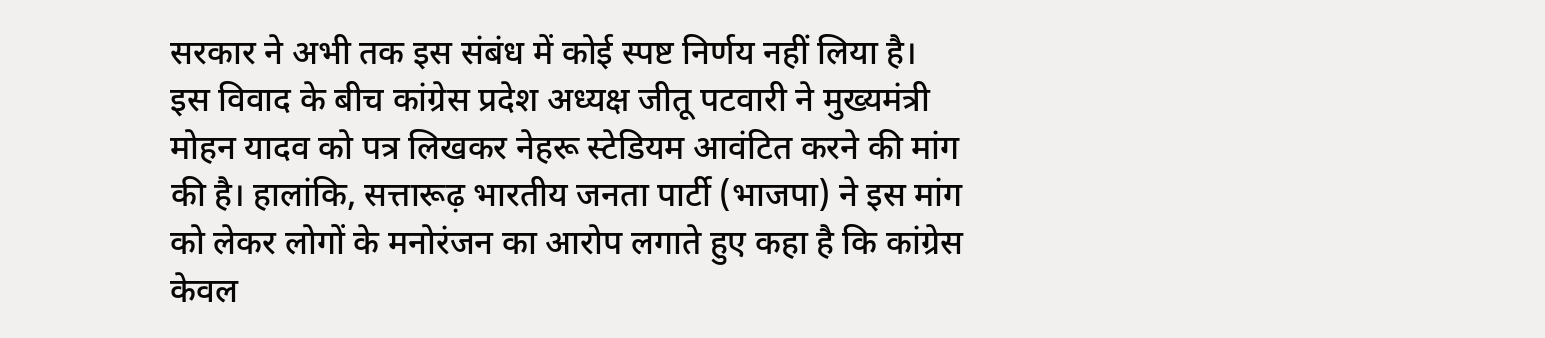सरकार ने अभी तक इस संबंध में कोई स्पष्ट निर्णय नहीं लिया है।
इस विवाद के बीच कांग्रेस प्रदेश अध्यक्ष जीतू पटवारी ने मुख्यमंत्री मोहन यादव को पत्र लिखकर नेहरू स्टेडियम आवंटित करने की मांग की है। हालांकि, सत्तारूढ़ भारतीय जनता पार्टी (भाजपा) ने इस मांग को लेकर लोगों के मनोरंजन का आरोप लगाते हुए कहा है कि कांग्रेस केवल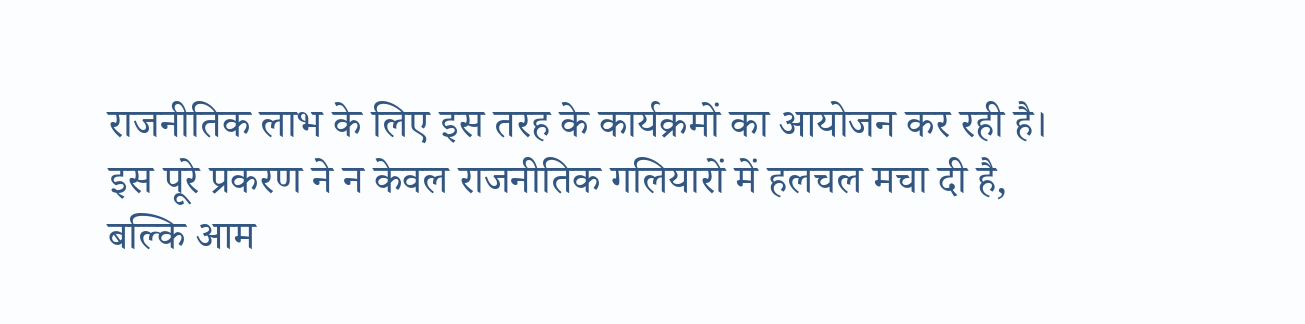राजनीतिक लाभ के लिए इस तरह के कार्यक्रमों का आयोजन कर रही है।
इस पूरे प्रकरण ने न केवल राजनीतिक गलियारों में हलचल मचा दी है, बल्कि आम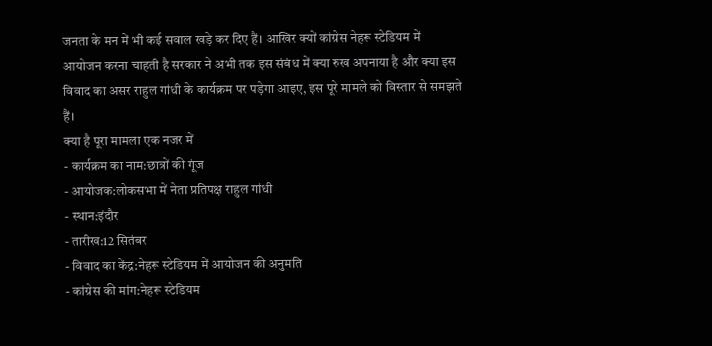जनता के मन में भी कई सवाल खड़े कर दिए हैं। आखिर क्यों कांग्रेस नेहरू स्टेडियम में आयोजन करना चाहती है सरकार ने अभी तक इस संबंध में क्या रुख अपनाया है और क्या इस विवाद का असर राहुल गांधी के कार्यक्रम पर पड़ेगा आइए, इस पूरे मामले को विस्तार से समझते हैं।
क्या है पूरा मामला एक नजर में
- कार्यक्रम का नाम:छात्रों की गूंज
- आयोजक:लोकसभा में नेता प्रतिपक्ष राहुल गांधी
- स्थान:इंदौर
- तारीख:12 सितंबर
- विवाद का केंद्र:नेहरू स्टेडियम में आयोजन की अनुमति
- कांग्रेस की मांग:नेहरू स्टेडियम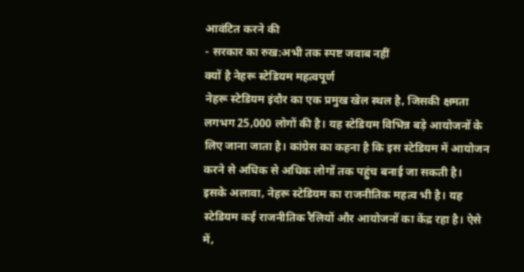आवंटित करने की
- सरकार का रुख:अभी तक स्पष्ट जवाब नहीं
क्यों है नेहरू स्टेडियम महत्वपूर्ण
नेहरू स्टेडियम इंदौर का एक प्रमुख खेल स्थल है, जिसकी क्षमता लगभग 25,000 लोगों की है। यह स्टेडियम विभिन्न बड़े आयोजनों के लिए जाना जाता है। कांग्रेस का कहना है कि इस स्टेडियम में आयोजन करने से अधिक से अधिक लोगों तक पहुंच बनाई जा सकती है।
इसके अलावा, नेहरू स्टेडियम का राजनीतिक महत्व भी है। यह स्टेडियम कई राजनीतिक रैलियों और आयोजनों का केंद्र रहा है। ऐसे में,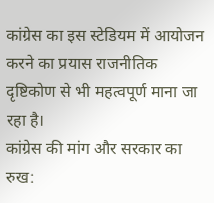कांग्रेस का इस स्टेडियम में आयोजन करने का प्रयास राजनीतिक दृष्टिकोण से भी महत्वपूर्ण माना जा रहा है।
कांग्रेस की मांग और सरकार का रुख: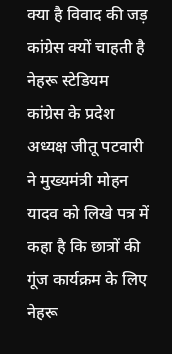क्या है विवाद की जड़
कांग्रेस क्यों चाहती है नेहरू स्टेडियम
कांग्रेस के प्रदेश अध्यक्ष जीतू पटवारी ने मुख्यमंत्री मोहन यादव को लिखे पत्र में कहा है कि छात्रों की गूंज कार्यक्रम के लिए नेहरू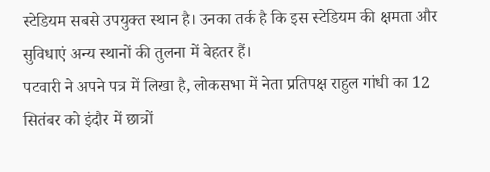स्टेडियम सबसे उपयुक्त स्थान है। उनका तर्क है कि इस स्टेडियम की क्षमता और सुविधाएं अन्य स्थानों की तुलना में बेहतर हैं।
पटवारी ने अपने पत्र में लिखा है, लोकसभा में नेता प्रतिपक्ष राहुल गांधी का 12 सितंबर को इंदौर में छात्रों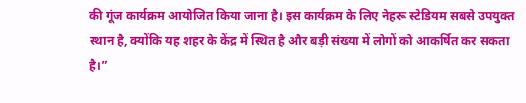की गूंज कार्यक्रम आयोजित किया जाना है। इस कार्यक्रम के लिए नेहरू स्टेडियम सबसे उपयुक्त स्थान है, क्योंकि यह शहर के केंद्र में स्थित है और बड़ी संख्या में लोगों को आकर्षित कर सकता है।”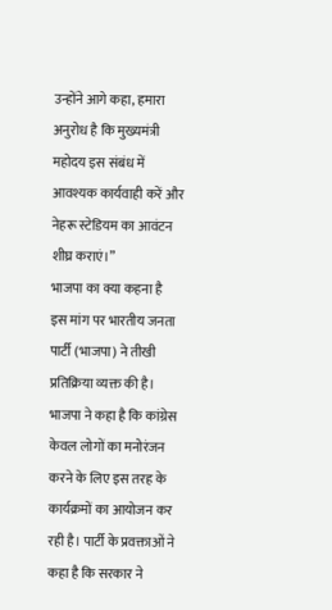उन्होंने आगे कहा, हमारा अनुरोध है कि मुख्यमंत्री महोदय इस संबंध में आवश्यक कार्यवाही करें और नेहरू स्टेडियम का आवंटन शीघ्र कराएं।”
भाजपा का क्या कहना है
इस मांग पर भारतीय जनता पार्टी (भाजपा) ने तीखी प्रतिक्रिया व्यक्त की है। भाजपा ने कहा है कि कांग्रेस केवल लोगों का मनोरंजन करने के लिए इस तरह के कार्यक्रमों का आयोजन कर रही है। पार्टी के प्रवक्ताओं ने कहा है कि सरकार ने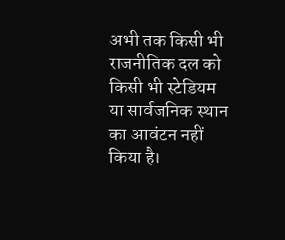अभी तक किसी भी राजनीतिक दल को किसी भी स्टेडियम या सार्वजनिक स्थान का आवंटन नहीं किया है।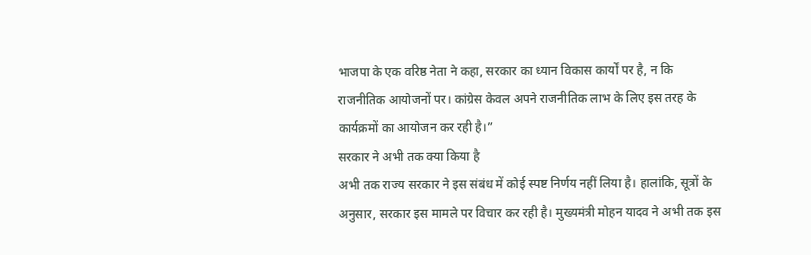भाजपा के एक वरिष्ठ नेता ने कहा, सरकार का ध्यान विकास कार्यों पर है, न कि राजनीतिक आयोजनों पर। कांग्रेस केवल अपने राजनीतिक लाभ के लिए इस तरह के कार्यक्रमों का आयोजन कर रही है।”
सरकार ने अभी तक क्या किया है
अभी तक राज्य सरकार ने इस संबंध में कोई स्पष्ट निर्णय नहीं लिया है। हालांकि, सूत्रों के अनुसार, सरकार इस मामले पर विचार कर रही है। मुख्यमंत्री मोहन यादव ने अभी तक इस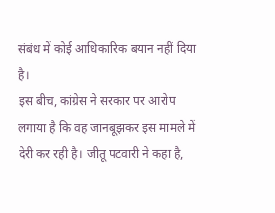संबंध में कोई आधिकारिक बयान नहीं दिया है।
इस बीच, कांग्रेस ने सरकार पर आरोप लगाया है कि वह जानबूझकर इस मामले में देरी कर रही है। जीतू पटवारी ने कहा है,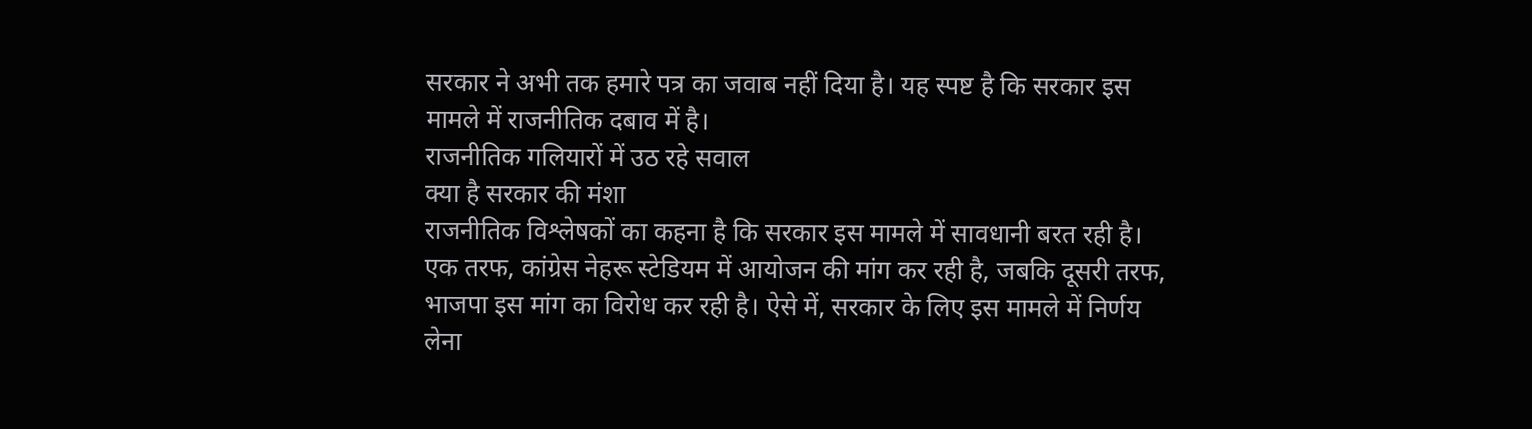सरकार ने अभी तक हमारे पत्र का जवाब नहीं दिया है। यह स्पष्ट है कि सरकार इस मामले में राजनीतिक दबाव में है।
राजनीतिक गलियारों में उठ रहे सवाल
क्या है सरकार की मंशा
राजनीतिक विश्लेषकों का कहना है कि सरकार इस मामले में सावधानी बरत रही है। एक तरफ, कांग्रेस नेहरू स्टेडियम में आयोजन की मांग कर रही है, जबकि दूसरी तरफ, भाजपा इस मांग का विरोध कर रही है। ऐसे में, सरकार के लिए इस मामले में निर्णय लेना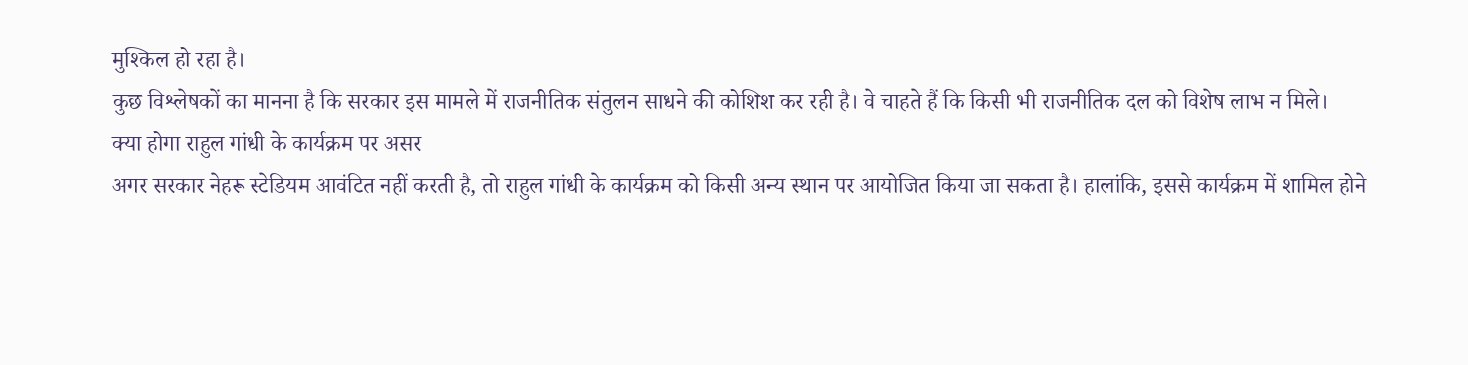मुश्किल हो रहा है।
कुछ विश्लेषकों का मानना है कि सरकार इस मामले में राजनीतिक संतुलन साधने की कोशिश कर रही है। वे चाहते हैं कि किसी भी राजनीतिक दल को विशेष लाभ न मिले।
क्या होगा राहुल गांधी के कार्यक्रम पर असर
अगर सरकार नेहरू स्टेडियम आवंटित नहीं करती है, तो राहुल गांधी के कार्यक्रम को किसी अन्य स्थान पर आयोजित किया जा सकता है। हालांकि, इससे कार्यक्रम में शामिल होने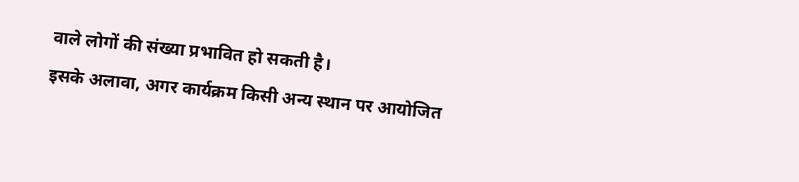वाले लोगों की संख्या प्रभावित हो सकती है।
इसके अलावा, अगर कार्यक्रम किसी अन्य स्थान पर आयोजित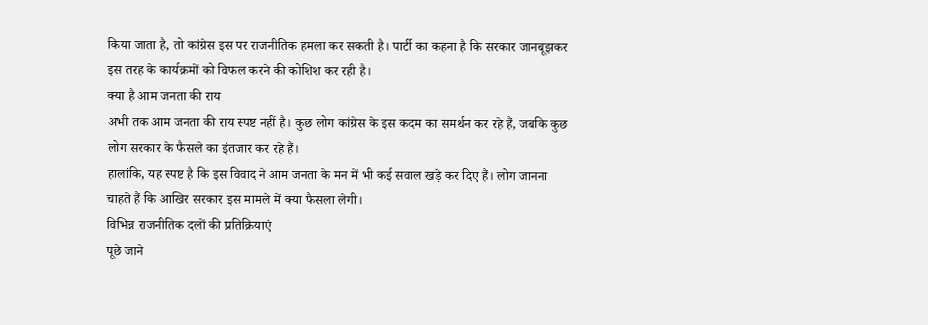किया जाता है, तो कांग्रेस इस पर राजनीतिक हमला कर सकती है। पार्टी का कहना है कि सरकार जानबूझकर इस तरह के कार्यक्रमों को विफल करने की कोशिश कर रही है।
क्या है आम जनता की राय
अभी तक आम जनता की राय स्पष्ट नहीं है। कुछ लोग कांग्रेस के इस कदम का समर्थन कर रहे हैं, जबकि कुछ लोग सरकार के फैसले का इंतजार कर रहे हैं।
हालांकि, यह स्पष्ट है कि इस विवाद ने आम जनता के मन में भी कई सवाल खड़े कर दिए हैं। लोग जानना चाहते हैं कि आखिर सरकार इस मामले में क्या फैसला लेगी।
विभिन्न राजनीतिक दलों की प्रतिक्रियाएं
पूछे जाने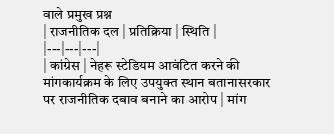वाले प्रमुख प्रश्न
| राजनीतिक दल | प्रतिक्रिया | स्थिति |
|---|---|---|
| कांग्रेस | नेहरू स्टेडियम आवंटित करने की मांगकार्यक्रम के लिए उपयुक्त स्थान बतानासरकार पर राजनीतिक दबाव बनाने का आरोप | मांग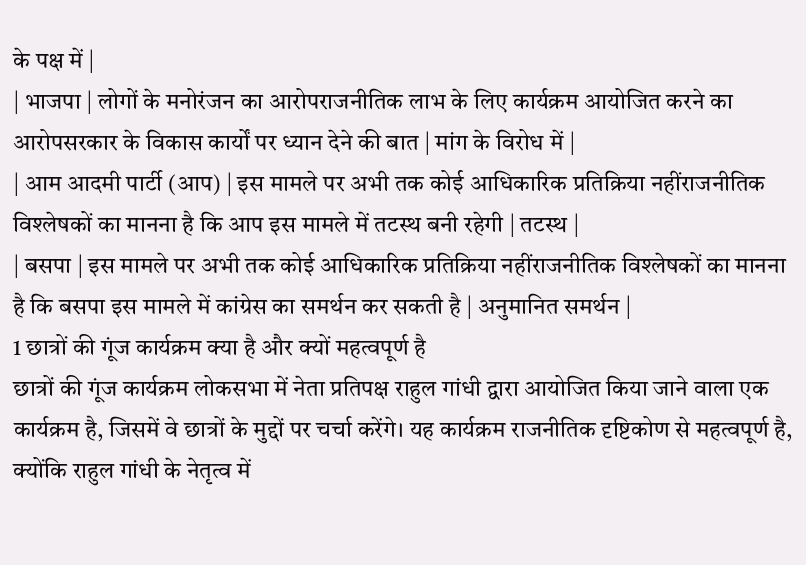के पक्ष में |
| भाजपा | लोगों के मनोरंजन का आरोपराजनीतिक लाभ के लिए कार्यक्रम आयोजित करने का आरोपसरकार के विकास कार्यों पर ध्यान देने की बात | मांग के विरोध में |
| आम आदमी पार्टी (आप) | इस मामले पर अभी तक कोई आधिकारिक प्रतिक्रिया नहींराजनीतिक विश्लेषकों का मानना है कि आप इस मामले में तटस्थ बनी रहेगी | तटस्थ |
| बसपा | इस मामले पर अभी तक कोई आधिकारिक प्रतिक्रिया नहींराजनीतिक विश्लेषकों का मानना है कि बसपा इस मामले में कांग्रेस का समर्थन कर सकती है | अनुमानित समर्थन |
1 छात्रों की गूंज कार्यक्रम क्या है और क्यों महत्वपूर्ण है
छात्रों की गूंज कार्यक्रम लोकसभा में नेता प्रतिपक्ष राहुल गांधी द्वारा आयोजित किया जाने वाला एक कार्यक्रम है, जिसमें वे छात्रों के मुद्दों पर चर्चा करेंगे। यह कार्यक्रम राजनीतिक दृष्टिकोण से महत्वपूर्ण है, क्योंकि राहुल गांधी के नेतृत्व में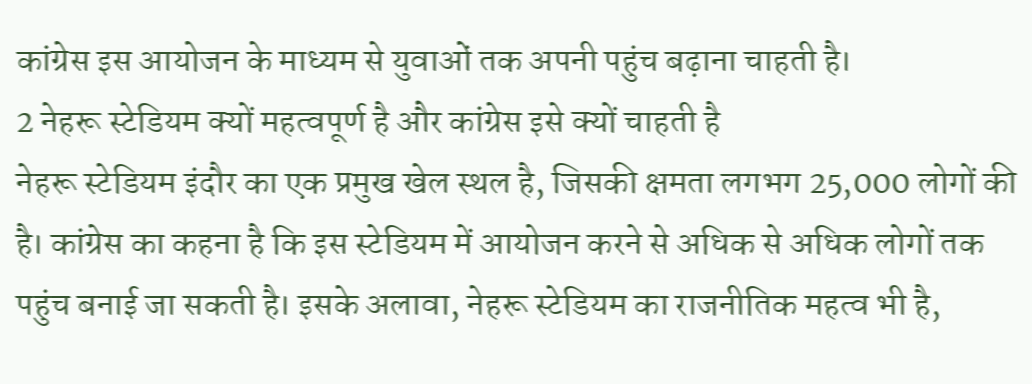कांग्रेस इस आयोजन के माध्यम से युवाओं तक अपनी पहुंच बढ़ाना चाहती है।
2 नेहरू स्टेडियम क्यों महत्वपूर्ण है और कांग्रेस इसे क्यों चाहती है
नेहरू स्टेडियम इंदौर का एक प्रमुख खेल स्थल है, जिसकी क्षमता लगभग 25,000 लोगों की है। कांग्रेस का कहना है कि इस स्टेडियम में आयोजन करने से अधिक से अधिक लोगों तक पहुंच बनाई जा सकती है। इसके अलावा, नेहरू स्टेडियम का राजनीतिक महत्व भी है,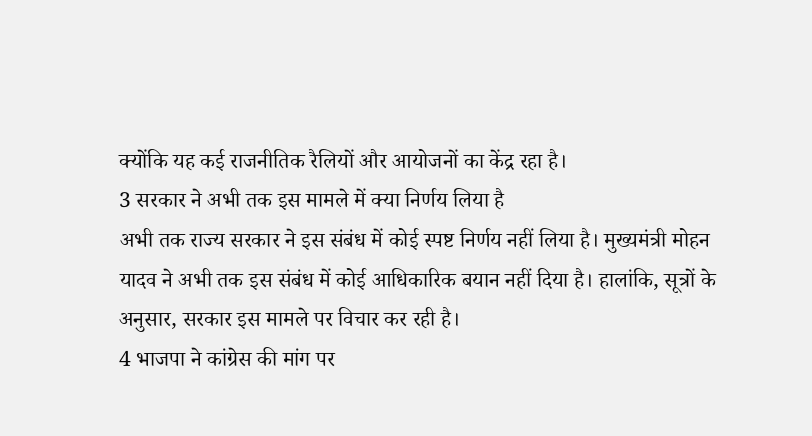क्योंकि यह कई राजनीतिक रैलियों और आयोजनों का केंद्र रहा है।
3 सरकार ने अभी तक इस मामले में क्या निर्णय लिया है
अभी तक राज्य सरकार ने इस संबंध में कोई स्पष्ट निर्णय नहीं लिया है। मुख्यमंत्री मोहन यादव ने अभी तक इस संबंध में कोई आधिकारिक बयान नहीं दिया है। हालांकि, सूत्रों के अनुसार, सरकार इस मामले पर विचार कर रही है।
4 भाजपा ने कांग्रेस की मांग पर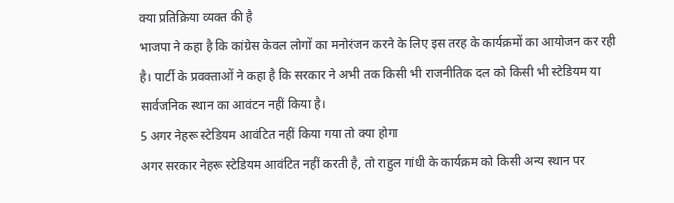क्या प्रतिक्रिया व्यक्त की है
भाजपा ने कहा है कि कांग्रेस केवल लोगों का मनोरंजन करने के लिए इस तरह के कार्यक्रमों का आयोजन कर रही है। पार्टी के प्रवक्ताओं ने कहा है कि सरकार ने अभी तक किसी भी राजनीतिक दल को किसी भी स्टेडियम या सार्वजनिक स्थान का आवंटन नहीं किया है।
5 अगर नेहरू स्टेडियम आवंटित नहीं किया गया तो क्या होगा
अगर सरकार नेहरू स्टेडियम आवंटित नहीं करती है, तो राहुल गांधी के कार्यक्रम को किसी अन्य स्थान पर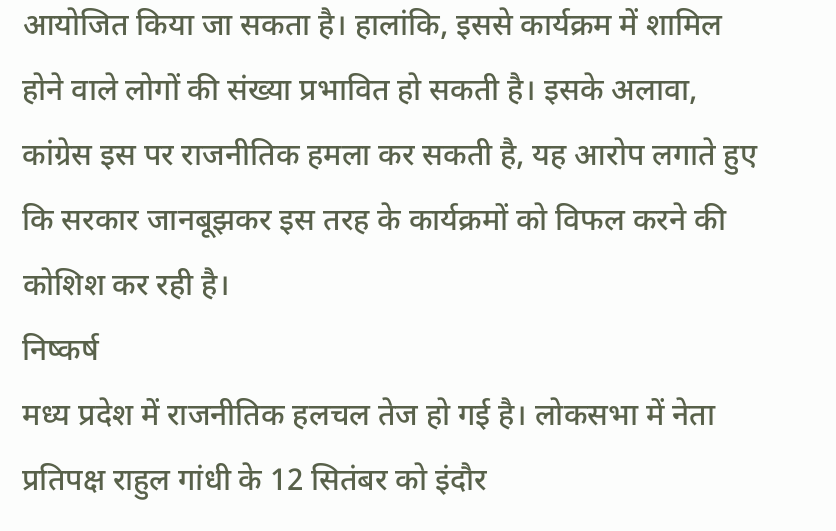आयोजित किया जा सकता है। हालांकि, इससे कार्यक्रम में शामिल होने वाले लोगों की संख्या प्रभावित हो सकती है। इसके अलावा, कांग्रेस इस पर राजनीतिक हमला कर सकती है, यह आरोप लगाते हुए कि सरकार जानबूझकर इस तरह के कार्यक्रमों को विफल करने की कोशिश कर रही है।
निष्कर्ष
मध्य प्रदेश में राजनीतिक हलचल तेज हो गई है। लोकसभा में नेता प्रतिपक्ष राहुल गांधी के 12 सितंबर को इंदौर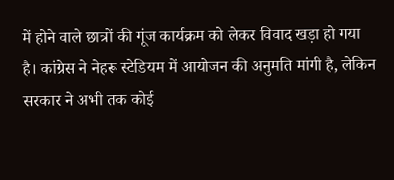में होने वाले छात्रों की गूंज कार्यक्रम को लेकर विवाद खड़ा हो गया है। कांग्रेस ने नेहरू स्टेडियम में आयोजन की अनुमति मांगी है, लेकिन सरकार ने अभी तक कोई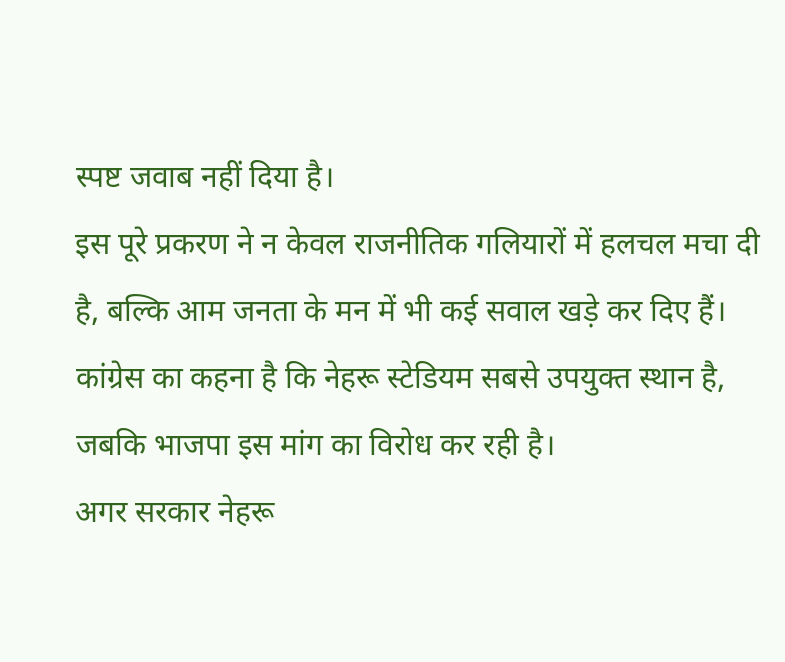स्पष्ट जवाब नहीं दिया है।
इस पूरे प्रकरण ने न केवल राजनीतिक गलियारों में हलचल मचा दी है, बल्कि आम जनता के मन में भी कई सवाल खड़े कर दिए हैं। कांग्रेस का कहना है कि नेहरू स्टेडियम सबसे उपयुक्त स्थान है, जबकि भाजपा इस मांग का विरोध कर रही है।
अगर सरकार नेहरू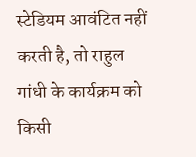स्टेडियम आवंटित नहीं करती है, तो राहुल गांधी के कार्यक्रम को किसी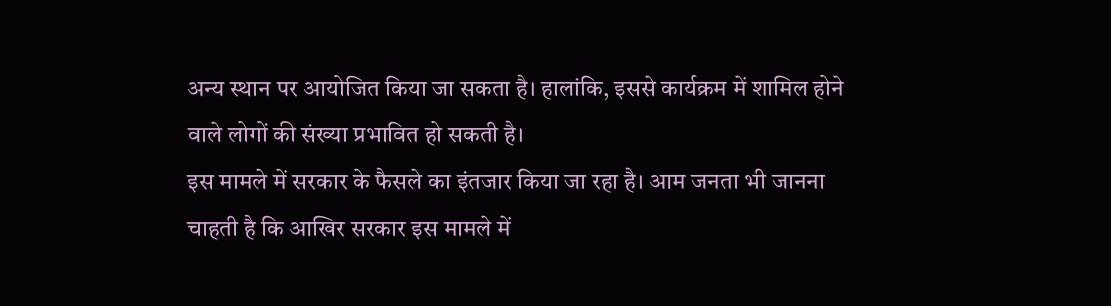अन्य स्थान पर आयोजित किया जा सकता है। हालांकि, इससे कार्यक्रम में शामिल होने वाले लोगों की संख्या प्रभावित हो सकती है।
इस मामले में सरकार के फैसले का इंतजार किया जा रहा है। आम जनता भी जानना चाहती है कि आखिर सरकार इस मामले में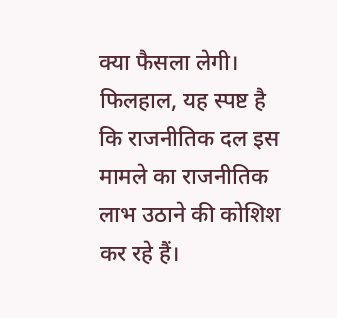क्या फैसला लेगी।
फिलहाल, यह स्पष्ट है कि राजनीतिक दल इस मामले का राजनीतिक लाभ उठाने की कोशिश कर रहे हैं।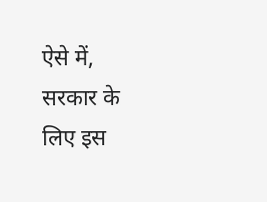ऐसे में, सरकार के लिए इस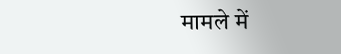मामले में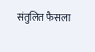संतुलित फैसला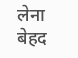लेना बेहद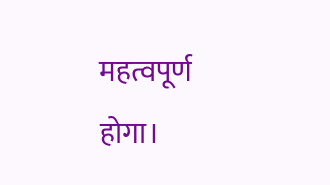महत्वपूर्ण होगा।